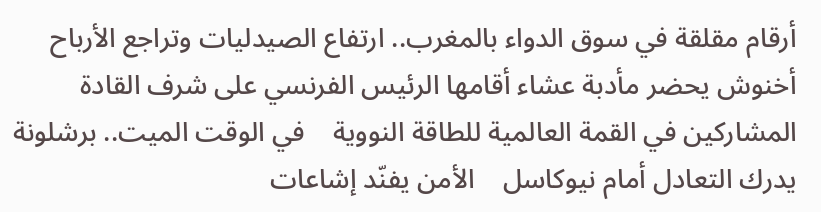أرقام مقلقة في سوق الدواء بالمغرب.. ارتفاع الصيدليات وتراجع الأرباح    أخنوش يحضر مأدبة عشاء أقامها الرئيس الفرنسي على شرف القادة المشاركين في القمة العالمية للطاقة النووية    في الوقت الميت.. برشلونة يدرك التعادل أمام نيوكاسل    الأمن يفنّد إشاعات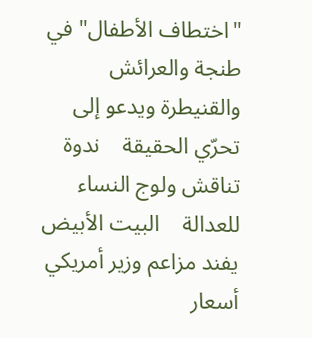"اختطاف الأطفال" في طنجة والعرائش والقنيطرة ويدعو إلى تحرّي الحقيقة    ندوة تناقش ولوج النساء للعدالة    البيت الأبيض يفند مزاعم وزير أمريكي    أسعار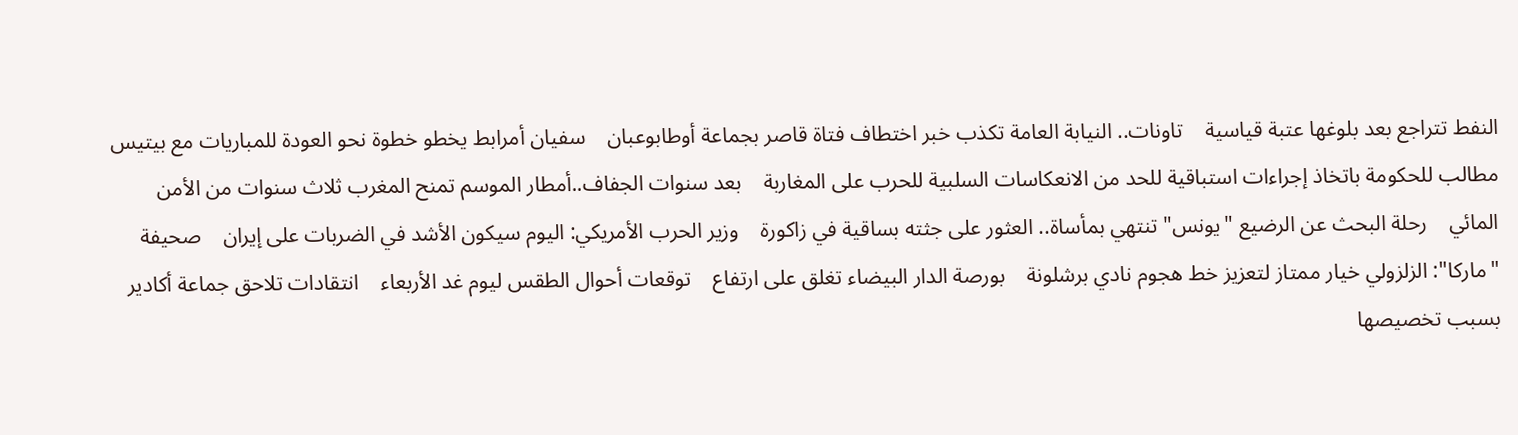النفط تتراجع بعد بلوغها عتبة قياسية    تاونات.. النيابة العامة تكذب خبر اختطاف فتاة قاصر بجماعة أوطابوعبان    سفيان أمرابط يخطو خطوة نحو العودة للمباريات مع بيتيس    مطالب للحكومة باتخاذ إجراءات استباقية للحد من الانعكاسات السلبية للحرب على المغاربة    بعد سنوات الجفاف..أمطار الموسم تمنح المغرب ثلاث سنوات من الأمن المائي    رحلة البحث عن الرضيع "يونس" تنتهي بمأساة.. العثور على جثته بساقية في زاكورة    وزير الحرب الأمريكي: اليوم سيكون الأشد في الضربات على إيران    صحيفة "ماركا": الزلزولي خيار ممتاز لتعزيز خط هجوم نادي برشلونة    بورصة الدار البيضاء تغلق على ارتفاع    توقعات أحوال الطقس ليوم غد الأربعاء    انتقادات تلاحق جماعة أكادير بسبب تخصيصها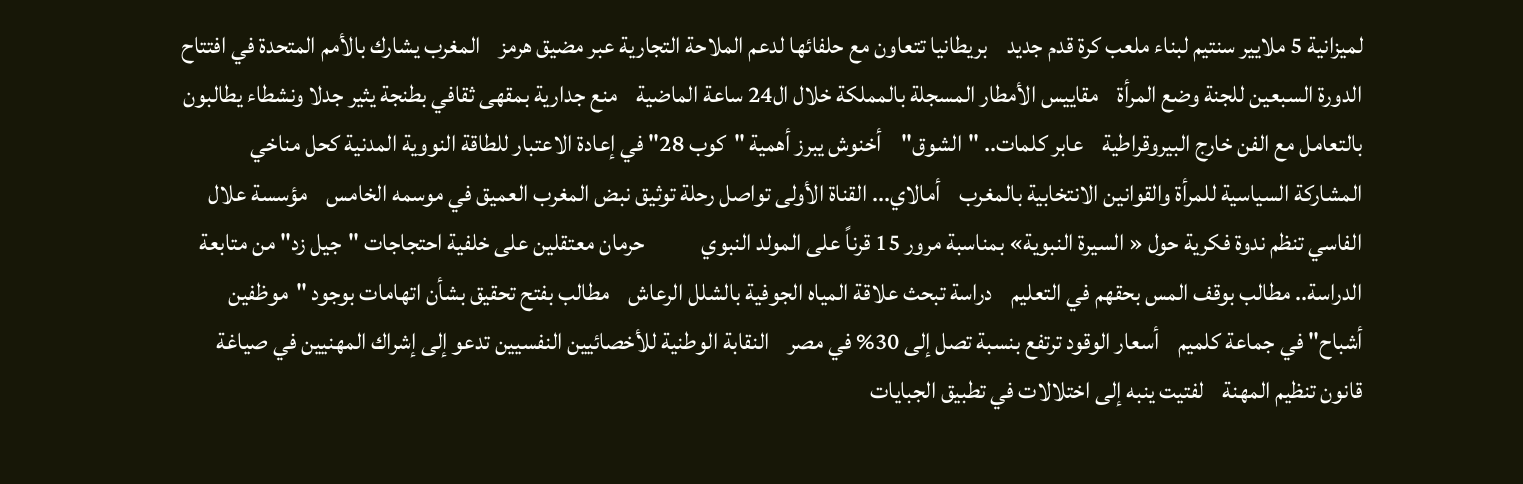لميزانية 5 ملايير سنتيم لبناء ملعب كرة قدم جديد    بريطانيا تتعاون مع حلفائها لدعم الملاحة التجارية عبر مضيق هرمز    المغرب يشارك بالأمم المتحدة في افتتاح الدورة السبعين للجنة وضع المرأة    مقاييس الأمطار المسجلة بالمملكة خلال ال24 ساعة الماضية    منع جدارية بمقهى ثقافي بطنجة يثير جدلا ونشطاء يطالبون بالتعامل مع الفن خارج البيروقراطية    عابر كلمات.. "الشوق"    أخنوش يبرز أهمية "كوب 28" في إعادة الاعتبار للطاقة النووية المدنية كحل مناخي    المشاركة السياسية للمرأة والقوانين الانتخابية بالمغرب    أمالاي... القناة الأولى تواصل رحلة توثيق نبض المغرب العميق في موسمه الخامس    مؤسسة علال الفاسي تنظم ندوة فكرية حول « السيرة النبوية» بمناسبة مرور 15 قرناً على المولد النبوي            حرمان معتقلين على خلفية احتجاجات "جيل زد" من متابعة الدراسة.. مطالب بوقف المس بحقهم في التعليم    دراسة تبحث علاقة المياه الجوفية بالشلل الرعاش    مطالب بفتح تحقيق بشأن اتهامات بوجود "موظفين أشباح" في جماعة كلميم    أسعار الوقود ترتفع بنسبة تصل إلى 30% في مصر    النقابة الوطنية للأخصائيين النفسيين تدعو إلى إشراك المهنيين في صياغة قانون تنظيم المهنة    لفتيت ينبه إلى اختلالات في تطبيق الجبايات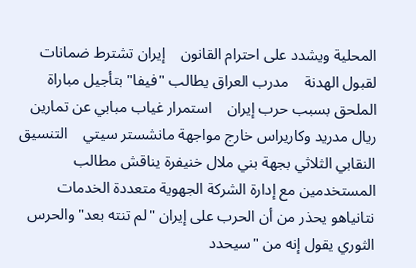المحلية ويشدد على احترام القانون    إيران تشترط ضمانات لقبول الهدنة    مدرب العراق يطالب "فيفا" بتأجيل مباراة الملحق بسبب حرب إيران    استمرار غياب مبابي عن تمارين ريال مدريد وكاريراس خارج مواجهة مانشستر سيتي    التنسيق النقابي الثلاثي بجهة بني ملال خنيفرة يناقش مطالب المستخدمين مع إدارة الشركة الجهوية متعددة الخدمات    نتانياهو يحذر من أن الحرب على إيران "لم تنته بعد" والحرس الثوري يقول إنه من "سيحدد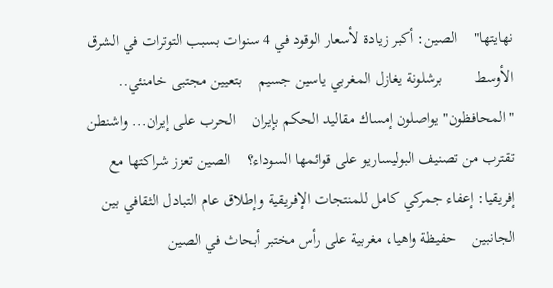نهايتها"    الصين: أكبر زيادة لأسعار الوقود في 4 سنوات بسبب التوترات في الشرق الأوسط        برشلونة يغازل المغربي ياسين جسيم    بتعيين مجتبى خامنئي.. "المحافظون" يواصلون إمساك مقاليد الحكم بإيران    الحرب على إيران... واشنطن تقترب من تصنيف البوليساريو على قوائمها السوداء؟    الصين تعزز شراكتها مع إفريقيا: إعفاء جمركي كامل للمنتجات الإفريقية وإطلاق عام التبادل الثقافي بين الجانبين    حفيظة واهيا، مغربية على رأس مختبر أبحاث في الصين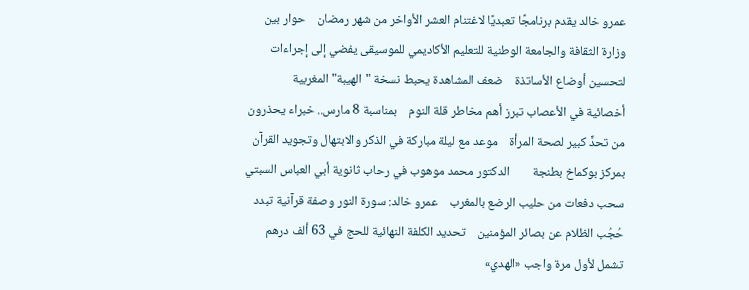عمرو خالد يقدم برنامجًا تعبديًا لاغتنام العشر الأواخر من شهر رمضان    حوار بين وزارة الثقافة والجامعة الوطنية للتعليم الأكاديمي للموسيقى يفضي إلى إجراءات لتحسين أوضاع الأساتذة    ضعف المشاهدة يحبط نسخة "الهيبة" المغربية    أخصائية في الأعصاب تبرز أهم مخاطر قلة النوم    بمناسبة 8 مارس.. خبراء يحذرون من تحدٍّ كبير لصحة المرأة    موعد مع ليلة مباركة في الذكر والابتهال وتجويد القرآن بمركز بوكماخ بطنجة        الدكتور محمد موهوب في رحاب ثانوية أبي العباس السبتي    سحب دفعات من حليب الرضع بالمغرب    عمرو خالد: سورة النور وصفة قرآنية تبدد حُجُب الظلام عن بصائر المؤمنين    تحديد الكلفة النهائية للحج في 63 ألف درهم تشمل لأول مرة واجب «الهدي»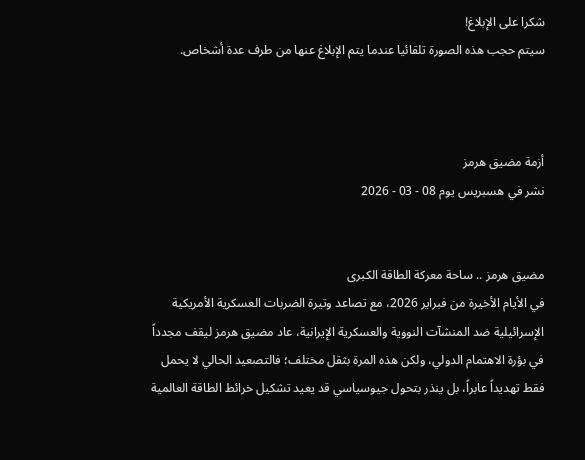شكرا على الإبلاغ!
سيتم حجب هذه الصورة تلقائيا عندما يتم الإبلاغ عنها من طرف عدة أشخاص.



أزمة مضيق هرمز
نشر في هسبريس يوم 08 - 03 - 2026


مضيق هرمز .. ساحة معركة الطاقة الكبرى
في الأيام الأخيرة من فبراير 2026، مع تصاعد وتيرة الضربات العسكرية الأمريكية الإسرائيلية ضد المنشآت النووية والعسكرية الإيرانية، عاد مضيق هرمز ليقف مجدداً في بؤرة الاهتمام الدولي، ولكن هذه المرة بثقل مختلف؛ فالتصعيد الحالي لا يحمل فقط تهديداً عابراً، بل ينذر بتحول جيوسياسي قد يعيد تشكيل خرائط الطاقة العالمية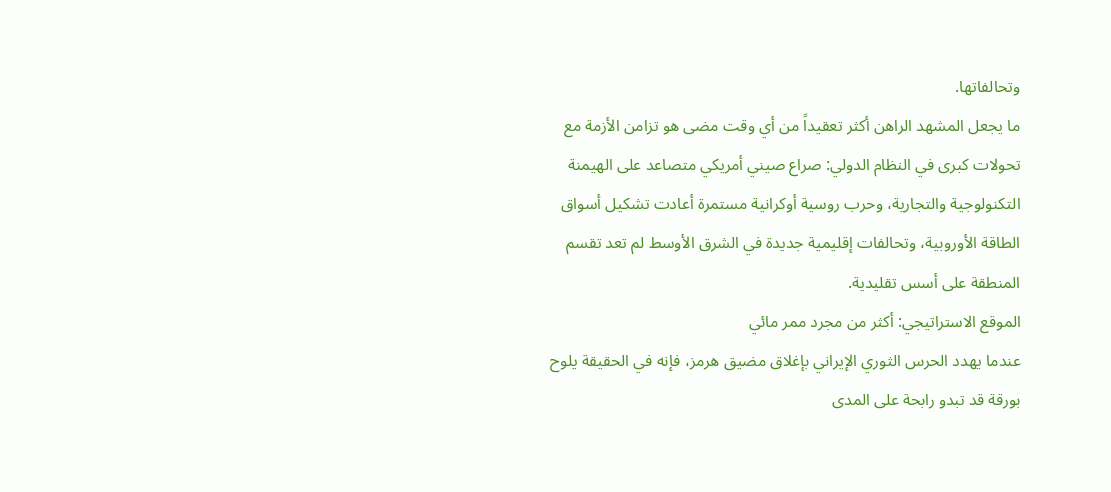وتحالفاتها.
ما يجعل المشهد الراهن أكثر تعقيداً من أي وقت مضى هو تزامن الأزمة مع تحولات كبرى في النظام الدولي: صراع صيني أمريكي متصاعد على الهيمنة التكنولوجية والتجارية، وحرب روسية أوكرانية مستمرة أعادت تشكيل أسواق الطاقة الأوروبية، وتحالفات إقليمية جديدة في الشرق الأوسط لم تعد تقسم المنطقة على أسس تقليدية.
الموقع الاستراتيجي: أكثر من مجرد ممر مائي
عندما يهدد الحرس الثوري الإيراني بإغلاق مضيق هرمز، فإنه في الحقيقة يلوح بورقة قد تبدو رابحة على المدى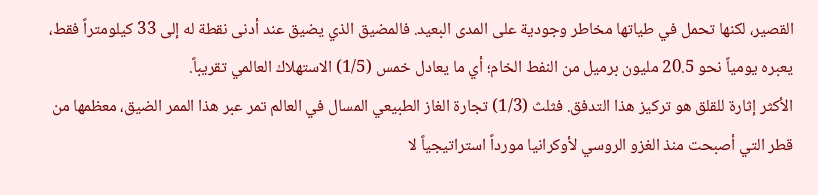القصير، لكنها تحمل في طياتها مخاطر وجودية على المدى البعيد. فالمضيق الذي يضيق عند أدنى نقطة له إلى 33 كيلومتراً فقط، يعبره يومياً نحو 20.5 مليون برميل من النفط الخام؛ أي ما يعادل خمس (1/5) الاستهلاك العالمي تقريباً.
الأكثر إثارة للقلق هو تركيز هذا التدفق. فثلث (1/3) تجارة الغاز الطبيعي المسال في العالم تمر عبر هذا الممر الضيق، معظمها من قطر التي أصبحت منذ الغزو الروسي لأوكرانيا مورداً استراتيجياً لا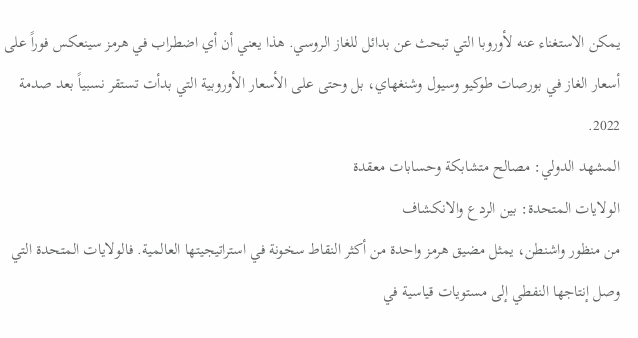يمكن الاستغناء عنه لأوروبا التي تبحث عن بدائل للغاز الروسي. هذا يعني أن أي اضطراب في هرمز سينعكس فوراً على أسعار الغاز في بورصات طوكيو وسيول وشنغهاي، بل وحتى على الأسعار الأوروبية التي بدأت تستقر نسبياً بعد صدمة 2022.
المشهد الدولي: مصالح متشابكة وحسابات معقدة
الولايات المتحدة: بين الردع والانكشاف
من منظور واشنطن، يمثل مضيق هرمز واحدة من أكثر النقاط سخونة في استراتيجيتها العالمية. فالولايات المتحدة التي وصل إنتاجها النفطي إلى مستويات قياسية في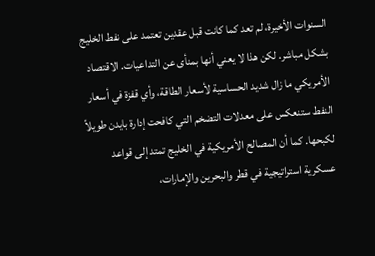السنوات الأخيرة، لم تعد كما كانت قبل عقدين تعتمد على نفط الخليج بشكل مباشر. لكن هذا لا يعني أنها بمنأى عن التداعيات. الاقتصاد الأمريكي ما زال شديد الحساسية لأسعار الطاقة، وأي قفزة في أسعار النفط ستنعكس على معدلات التضخم التي كافحت إدارة بايدن طويلاً لكبحها. كما أن المصالح الأمريكية في الخليج تمتد إلى قواعد عسكرية استراتيجية في قطر والبحرين والإمارات،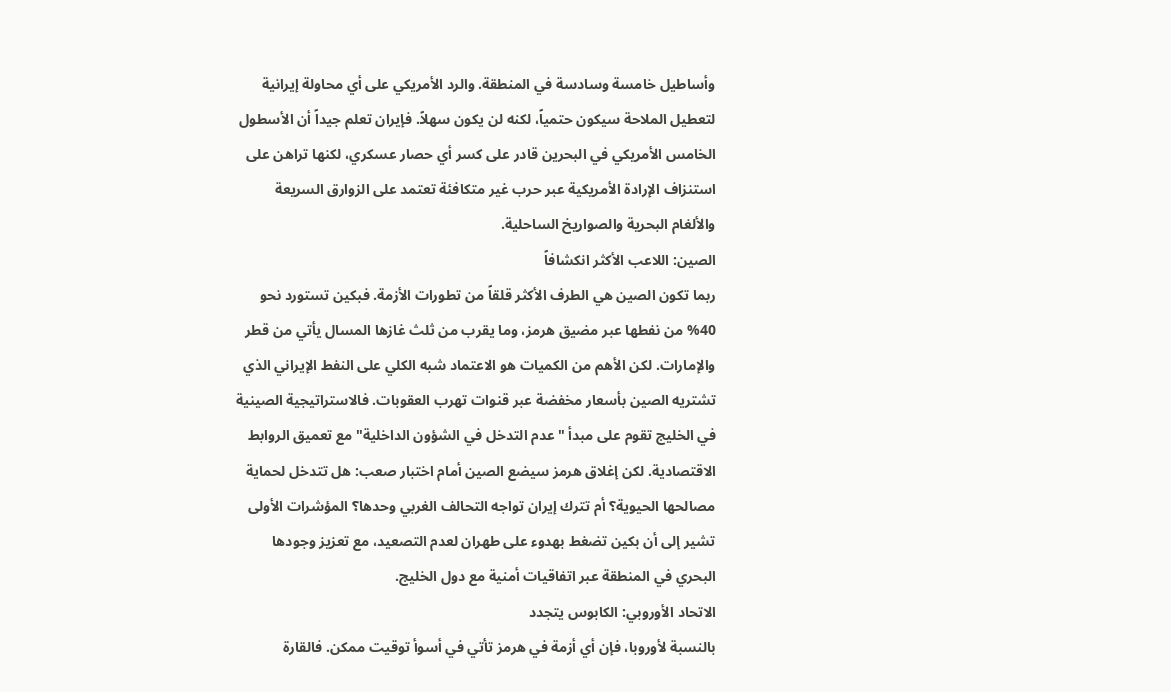وأساطيل خامسة وسادسة في المنطقة. والرد الأمريكي على أي محاولة إيرانية لتعطيل الملاحة سيكون حتمياً، لكنه لن يكون سهلاً. فإيران تعلم جيداً أن الأسطول الخامس الأمريكي في البحرين قادر على كسر أي حصار عسكري، لكنها تراهن على استنزاف الإرادة الأمريكية عبر حرب غير متكافئة تعتمد على الزوارق السريعة والألغام البحرية والصواريخ الساحلية.
الصين: اللاعب الأكثر انكشافاً
ربما تكون الصين هي الطرف الأكثر قلقاً من تطورات الأزمة. فبكين تستورد نحو 40% من نفطها عبر مضيق هرمز، وما يقرب من ثلث غازها المسال يأتي من قطر والإمارات. لكن الأهم من الكميات هو الاعتماد شبه الكلي على النفط الإيراني الذي تشتريه الصين بأسعار مخفضة عبر قنوات تهرب العقوبات. فالاستراتيجية الصينية في الخليج تقوم على مبدأ "عدم التدخل في الشؤون الداخلية" مع تعميق الروابط الاقتصادية. لكن إغلاق هرمز سيضع الصين أمام اختبار صعب: هل تتدخل لحماية مصالحها الحيوية؟ أم تترك إيران تواجه التحالف الغربي وحدها؟ المؤشرات الأولى تشير إلى أن بكين تضغط بهدوء على طهران لعدم التصعيد، مع تعزيز وجودها البحري في المنطقة عبر اتفاقيات أمنية مع دول الخليج.
الاتحاد الأوروبي: الكابوس يتجدد
بالنسبة لأوروبا، فإن أي أزمة في هرمز تأتي في أسوأ توقيت ممكن. فالقارة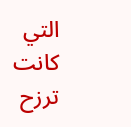التي كانت ترزح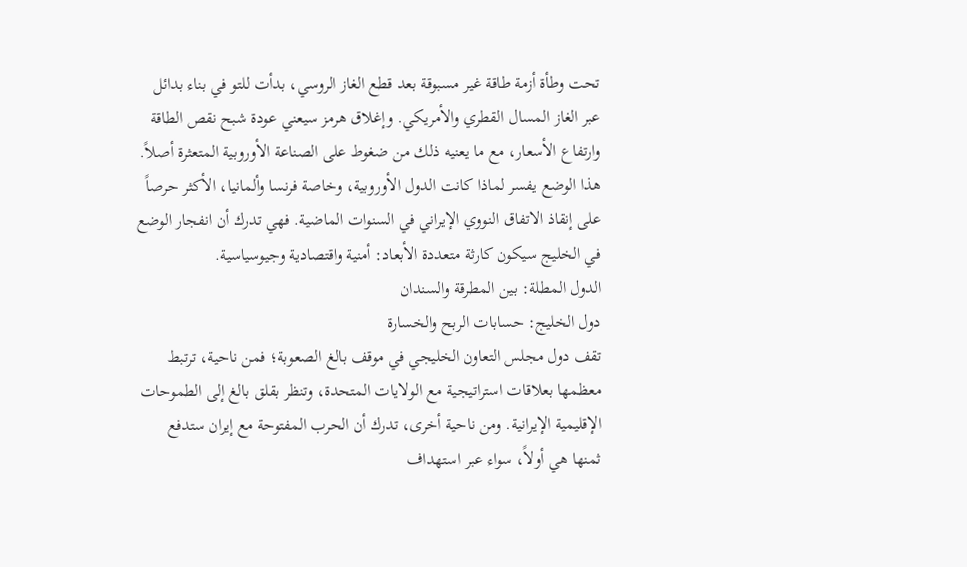تحت وطأة أزمة طاقة غير مسبوقة بعد قطع الغاز الروسي، بدأت للتو في بناء بدائل عبر الغاز المسال القطري والأمريكي. وإغلاق هرمز سيعني عودة شبح نقص الطاقة وارتفاع الأسعار، مع ما يعنيه ذلك من ضغوط على الصناعة الأوروبية المتعثرة أصلاً. هذا الوضع يفسر لماذا كانت الدول الأوروبية، وخاصة فرنسا وألمانيا، الأكثر حرصاً على إنقاذ الاتفاق النووي الإيراني في السنوات الماضية. فهي تدرك أن انفجار الوضع في الخليج سيكون كارثة متعددة الأبعاد: أمنية واقتصادية وجيوسياسية.
الدول المطلة: بين المطرقة والسندان
دول الخليج: حسابات الربح والخسارة
تقف دول مجلس التعاون الخليجي في موقف بالغ الصعوبة؛ فمن ناحية، ترتبط معظمها بعلاقات استراتيجية مع الولايات المتحدة، وتنظر بقلق بالغ إلى الطموحات الإقليمية الإيرانية. ومن ناحية أخرى، تدرك أن الحرب المفتوحة مع إيران ستدفع ثمنها هي أولاً، سواء عبر استهداف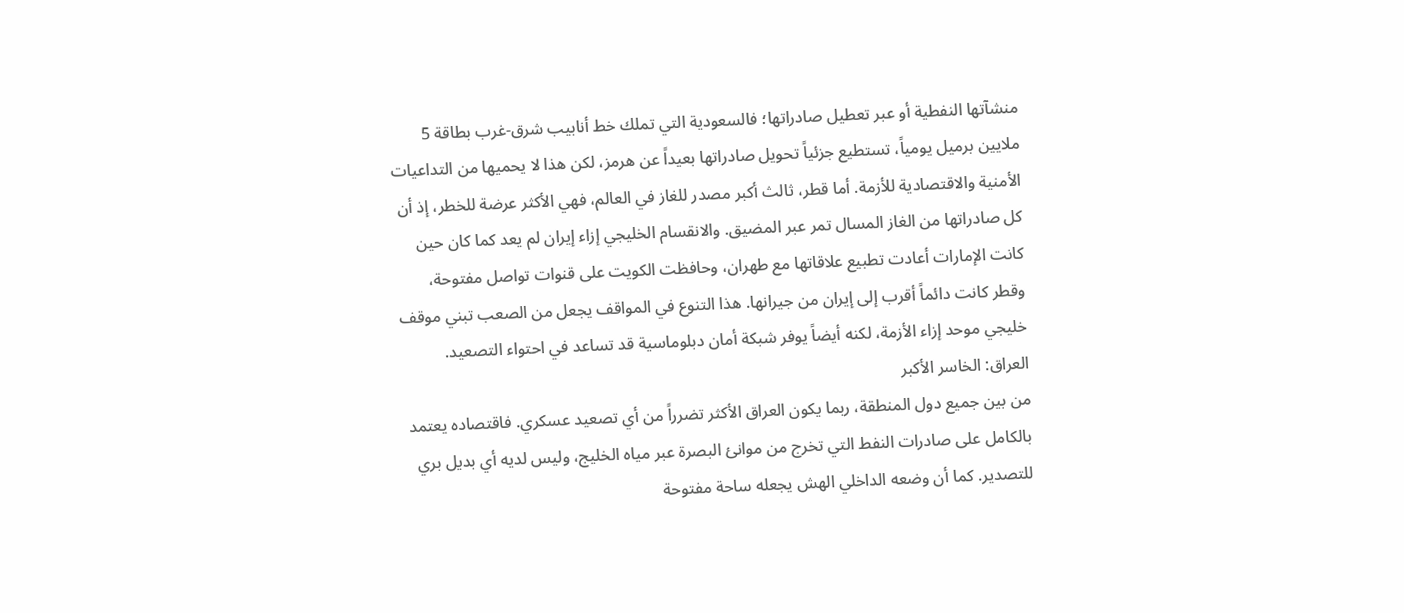منشآتها النفطية أو عبر تعطيل صادراتها؛ فالسعودية التي تملك خط أنابيب شرق-غرب بطاقة 5 ملايين برميل يومياً، تستطيع جزئياً تحويل صادراتها بعيداً عن هرمز، لكن هذا لا يحميها من التداعيات الأمنية والاقتصادية للأزمة. أما قطر، ثالث أكبر مصدر للغاز في العالم، فهي الأكثر عرضة للخطر، إذ أن كل صادراتها من الغاز المسال تمر عبر المضيق. والانقسام الخليجي إزاء إيران لم يعد كما كان حين كانت الإمارات أعادت تطبيع علاقاتها مع طهران، وحافظت الكويت على قنوات تواصل مفتوحة، وقطر كانت دائماً أقرب إلى إيران من جيرانها. هذا التنوع في المواقف يجعل من الصعب تبني موقف خليجي موحد إزاء الأزمة، لكنه أيضاً يوفر شبكة أمان دبلوماسية قد تساعد في احتواء التصعيد.
العراق: الخاسر الأكبر
من بين جميع دول المنطقة، ربما يكون العراق الأكثر تضرراً من أي تصعيد عسكري. فاقتصاده يعتمد بالكامل على صادرات النفط التي تخرج من موانئ البصرة عبر مياه الخليج، وليس لديه أي بديل بري للتصدير. كما أن وضعه الداخلي الهش يجعله ساحة مفتوحة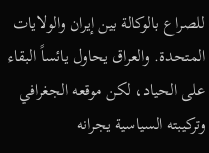للصراع بالوكالة بين إيران والولايات المتحدة. والعراق يحاول يائساً البقاء على الحياد، لكن موقعه الجغرافي وتركيبته السياسية يجرانه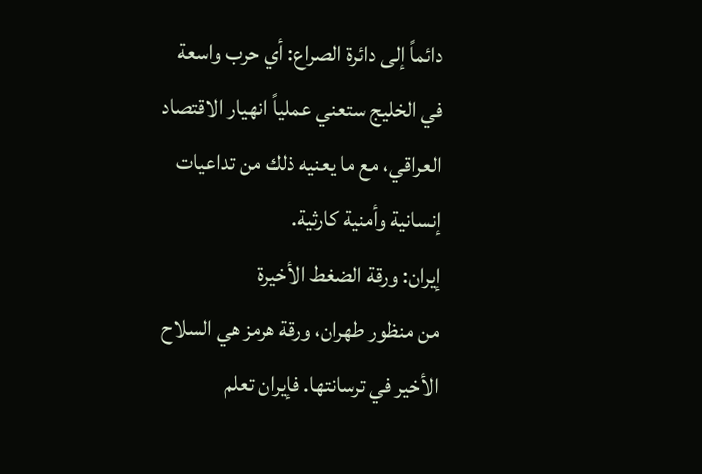دائماً إلى دائرة الصراع: أي حرب واسعة في الخليج ستعني عملياً انهيار الاقتصاد العراقي، مع ما يعنيه ذلك من تداعيات إنسانية وأمنية كارثية.
إيران: ورقة الضغط الأخيرة
من منظور طهران، ورقة هرمز هي السلاح الأخير في ترسانتها. فإيران تعلم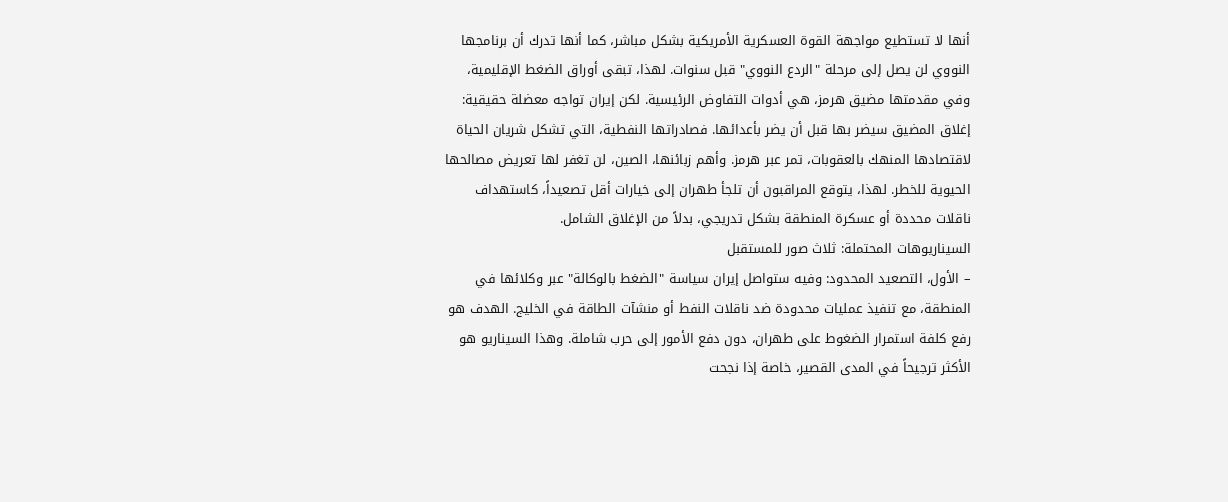أنها لا تستطيع مواجهة القوة العسكرية الأمريكية بشكل مباشر، كما أنها تدرك أن برنامجها النووي لن يصل إلى مرحلة "الردع النووي" قبل سنوات. لهذا، تبقى أوراق الضغط الإقليمية، وفي مقدمتها مضيق هرمز، هي أدوات التفاوض الرئيسية. لكن إيران تواجه معضلة حقيقية: إغلاق المضيق سيضر بها قبل أن يضر بأعدائها. فصادراتها النفطية، التي تشكل شريان الحياة لاقتصادها المنهك بالعقوبات، تمر عبر هرمز. وأهم زبائنها، الصين، لن تغفر لها تعريض مصالحها الحيوية للخطر. لهذا، يتوقع المراقبون أن تلجأ طهران إلى خيارات أقل تصعيداً، كاستهداف ناقلات محددة أو عسكرة المنطقة بشكل تدريجي، بدلاً من الإغلاق الشامل.
السيناريوهات المحتملة: ثلاث صور للمستقبل
– الأول، التصعيد المحدود: وفيه ستواصل إيران سياسة "الضغط بالوكالة" عبر وكلائها في المنطقة، مع تنفيذ عمليات محدودة ضد ناقلات النفط أو منشآت الطاقة في الخليج. الهدف هو رفع كلفة استمرار الضغوط على طهران، دون دفع الأمور إلى حرب شاملة. وهذا السيناريو هو الأكثر ترجيحاً في المدى القصير، خاصة إذا نجحت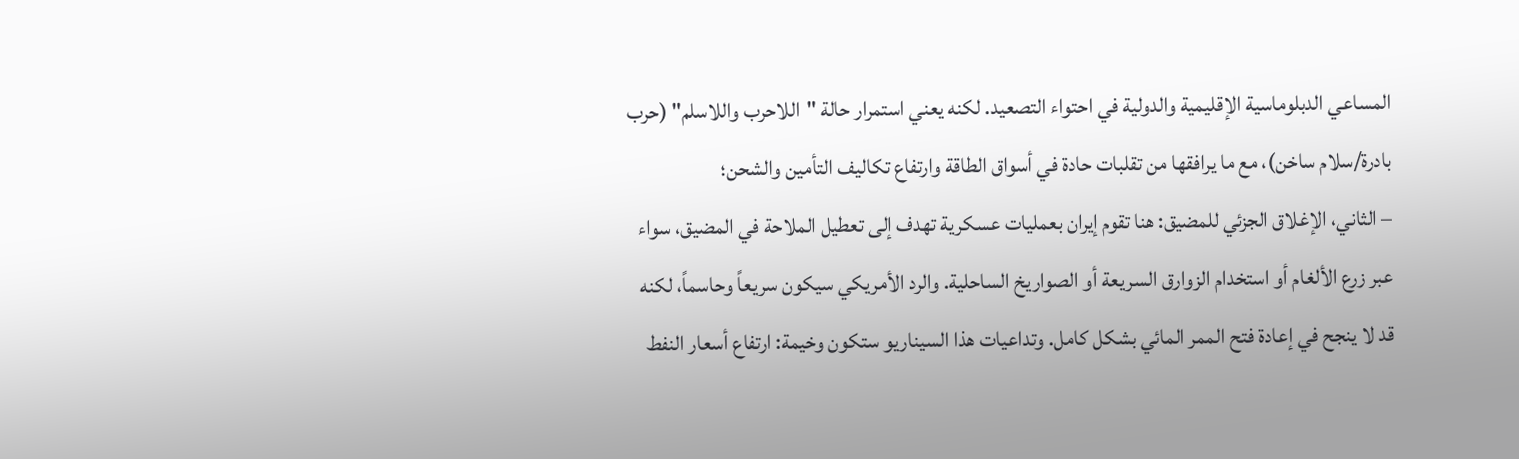المساعي الدبلوماسية الإقليمية والدولية في احتواء التصعيد. لكنه يعني استمرار حالة "اللاحرب واللاسلم" (حرب بادرة/سلام ساخن)، مع ما يرافقها من تقلبات حادة في أسواق الطاقة وارتفاع تكاليف التأمين والشحن؛
– الثاني، الإغلاق الجزئي للمضيق: هنا تقوم إيران بعمليات عسكرية تهدف إلى تعطيل الملاحة في المضيق، سواء عبر زرع الألغام أو استخدام الزوارق السريعة أو الصواريخ الساحلية. والرد الأمريكي سيكون سريعاً وحاسماً، لكنه قد لا ينجح في إعادة فتح الممر المائي بشكل كامل. وتداعيات هذا السيناريو ستكون وخيمة: ارتفاع أسعار النفط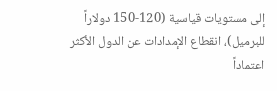إلى مستويات قياسية (120-150 دولاراً للبرميل)، انقطاع الإمدادات عن الدول الأكثر اعتماداً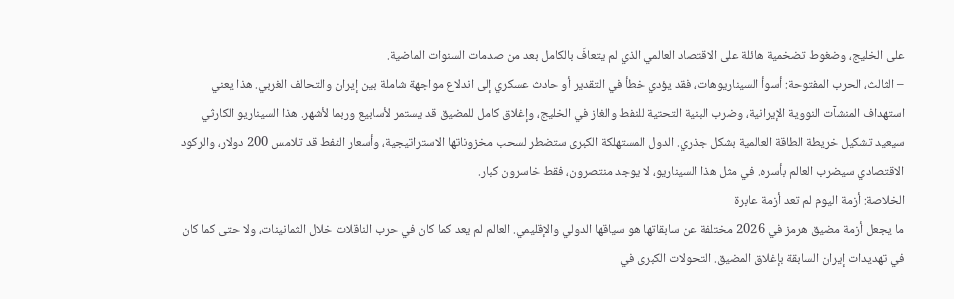على الخليج، وضغوط تضخمية هائلة على الاقتصاد العالمي الذي لم يتعافَ بالكامل بعد من صدمات السنوات الماضية.
– الثالث، الحرب المفتوحة: أسوأ السيناريوهات، فقد يؤدي خطأ في التقدير أو حادث عسكري إلى اندلاع مواجهة شاملة بين إيران والتحالف الغربي. هذا يعني استهداف المنشآت النووية الإيرانية، وضرب البنية التحتية للنفط والغاز في الخليج، وإغلاق كامل للمضيق قد يستمر لأسابيع وربما لأشهر. هذا السيناريو الكارثي سيعيد تشكيل خريطة الطاقة العالمية بشكل جذري. الدول المستهلكة الكبرى ستضطر لسحب مخزوناتها الاستراتيجية، وأسعار النفط قد تلامس 200 دولار، والركود الاقتصادي سيضرب العالم بأسره. في مثل هذا السيناريو، لا يوجد منتصرون، فقط خاسرون كبار.
الخلاصة: أزمة اليوم لم تعد أزمة عابرة
ما يجعل أزمة مضيق هرمز في 2026 مختلفة عن سابقاتها هو سياقها الدولي والإقليمي. العالم لم يعد كما كان في حرب الناقلات خلال الثمانينات، ولا حتى كما كان في تهديدات إيران السابقة بإغلاق المضيق. التحولات الكبرى في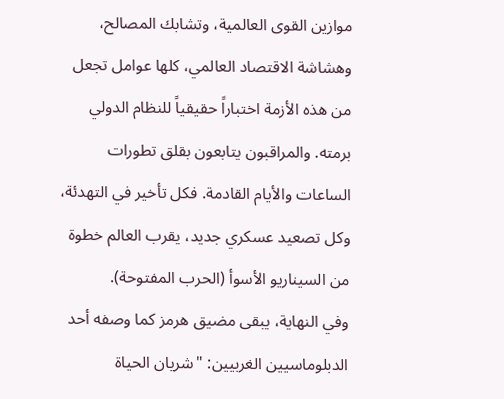موازين القوى العالمية، وتشابك المصالح، وهشاشة الاقتصاد العالمي، كلها عوامل تجعل من هذه الأزمة اختباراً حقيقياً للنظام الدولي برمته. والمراقبون يتابعون بقلق تطورات الساعات والأيام القادمة. فكل تأخير في التهدئة، وكل تصعيد عسكري جديد، يقرب العالم خطوة من السيناريو الأسوأ (الحرب المفتوحة).
وفي النهاية، يبقى مضيق هرمز كما وصفه أحد الدبلوماسيين الغربيين: "شريان الحياة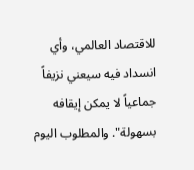للاقتصاد العالمي، وأي انسداد فيه سيعني نزيفاً جماعياً لا يمكن إيقافه بسهولة". والمطلوب اليوم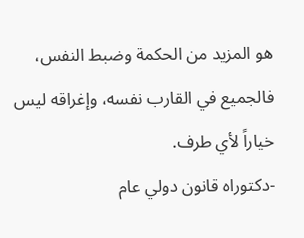هو المزيد من الحكمة وضبط النفس، فالجميع في القارب نفسه، وإغراقه ليس خياراً لأي طرف.
-دكتوراه قانون دولي عام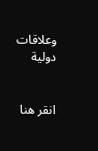وعلاقات دولية


انقر هنا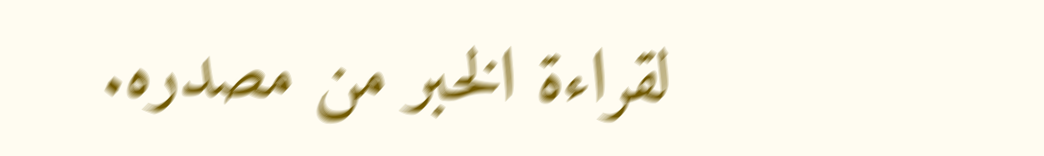لقراءة الخبر من مصدره.